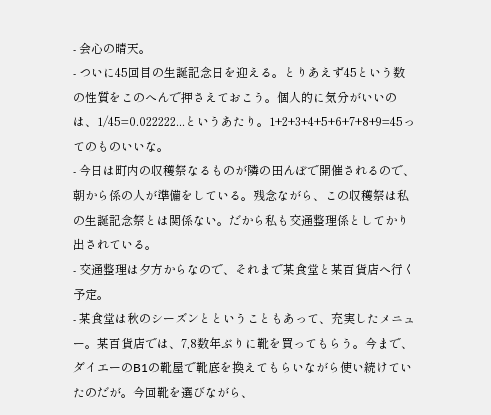- 会心の晴天。
- ついに45回目の生誕記念日を迎える。とりあえず45という数の性質をこのへんで押さえておこう。個人的に気分がいいのは、1/45=0.022222...というあたり。1+2+3+4+5+6+7+8+9=45ってのものいいな。
- 今日は町内の収穫祭なるものが隣の田んぼで開催されるので、朝から係の人が準備をしている。残念ながら、この収穫祭は私の生誕記念祭とは関係ない。だから私も交通整理係としてかり出されている。
- 交通整理は夕方からなので、それまで某食堂と某百貨店へ行く予定。
- 某食堂は秋のシーズンとということもあって、充実したメニュー。某百貨店では、7,8数年ぶりに靴を買ってもらう。今まで、ダイエーのB1の靴屋で靴底を換えてもらいながら使い続けていたのだが。今回靴を選びながら、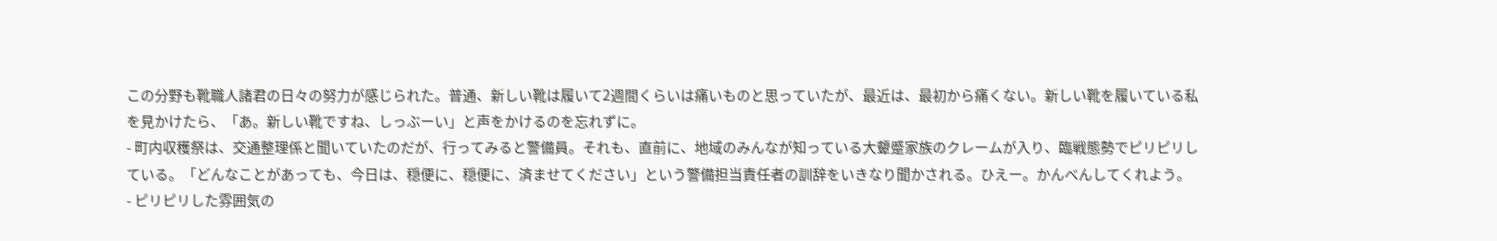この分野も靴職人諸君の日々の努力が感じられた。普通、新しい靴は履いて2週間くらいは痛いものと思っていたが、最近は、最初から痛くない。新しい靴を履いている私を見かけたら、「あ。新しい靴ですね、しっぶーい」と声をかけるのを忘れずに。
- 町内収穫祭は、交通整理係と聞いていたのだが、行ってみると警備員。それも、直前に、地域のみんなが知っている大顰蹙家族のクレームが入り、臨戦態勢でピリピリしている。「どんなことがあっても、今日は、穏便に、穏便に、済ませてください」という警備担当責任者の訓辞をいきなり聞かされる。ひえー。かんべんしてくれよう。
- ピリピリした雰囲気の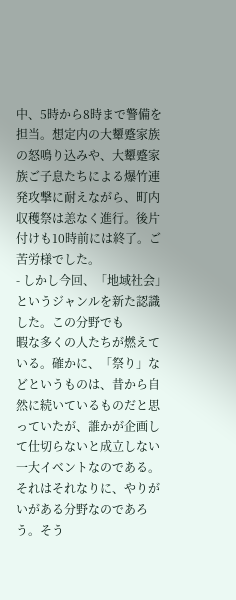中、5時から8時まで警備を担当。想定内の大顰蹙家族の怒鳴り込みや、大顰蹙家族ご子息たちによる爆竹連発攻撃に耐えながら、町内収穫祭は恙なく進行。後片付けも10時前には終了。ご苦労様でした。
- しかし今回、「地域社会」というジャンルを新た認識した。この分野でも
暇な多くの人たちが燃えている。確かに、「祭り」などというものは、昔から自然に続いているものだと思っていたが、誰かが企画して仕切らないと成立しない一大イベントなのである。それはそれなりに、やりがいがある分野なのであろう。そう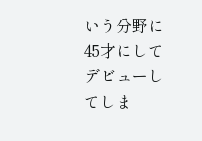いう分野に45才にしてデビューしてしま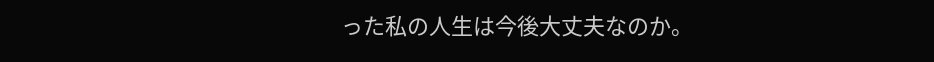った私の人生は今後大丈夫なのか。